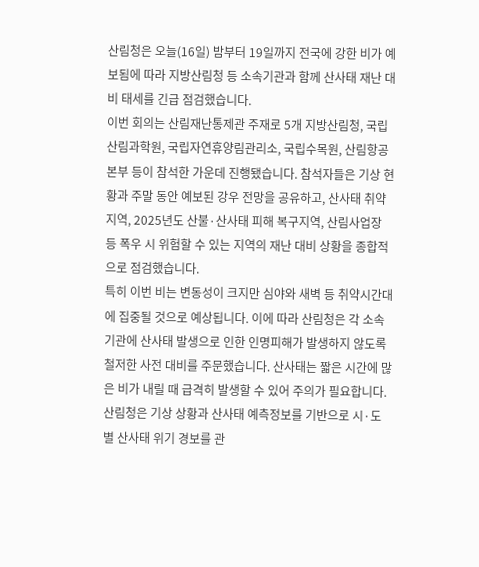산림청은 오늘(16일) 밤부터 19일까지 전국에 강한 비가 예보됨에 따라 지방산림청 등 소속기관과 함께 산사태 재난 대비 태세를 긴급 점검했습니다.
이번 회의는 산림재난통제관 주재로 5개 지방산림청, 국립산림과학원, 국립자연휴양림관리소, 국립수목원, 산림항공본부 등이 참석한 가운데 진행됐습니다. 참석자들은 기상 현황과 주말 동안 예보된 강우 전망을 공유하고, 산사태 취약지역, 2025년도 산불·산사태 피해 복구지역, 산림사업장 등 폭우 시 위험할 수 있는 지역의 재난 대비 상황을 종합적으로 점검했습니다.
특히 이번 비는 변동성이 크지만 심야와 새벽 등 취약시간대에 집중될 것으로 예상됩니다. 이에 따라 산림청은 각 소속기관에 산사태 발생으로 인한 인명피해가 발생하지 않도록 철저한 사전 대비를 주문했습니다. 산사태는 짧은 시간에 많은 비가 내릴 때 급격히 발생할 수 있어 주의가 필요합니다.
산림청은 기상 상황과 산사태 예측정보를 기반으로 시·도별 산사태 위기 경보를 관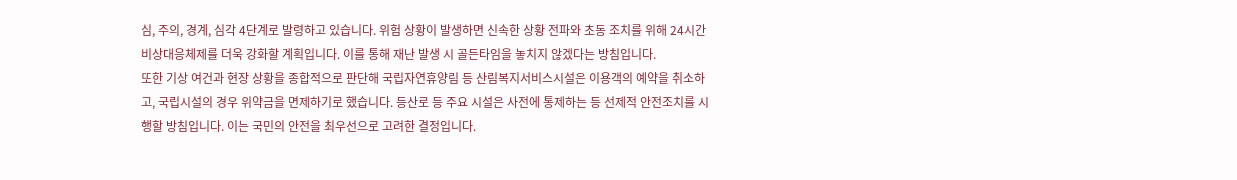심, 주의, 경계, 심각 4단계로 발령하고 있습니다. 위험 상황이 발생하면 신속한 상황 전파와 초동 조치를 위해 24시간 비상대응체제를 더욱 강화할 계획입니다. 이를 통해 재난 발생 시 골든타임을 놓치지 않겠다는 방침입니다.
또한 기상 여건과 현장 상황을 종합적으로 판단해 국립자연휴양림 등 산림복지서비스시설은 이용객의 예약을 취소하고, 국립시설의 경우 위약금을 면제하기로 했습니다. 등산로 등 주요 시설은 사전에 통제하는 등 선제적 안전조치를 시행할 방침입니다. 이는 국민의 안전을 최우선으로 고려한 결정입니다.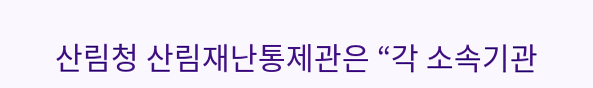산림청 산림재난통제관은 “각 소속기관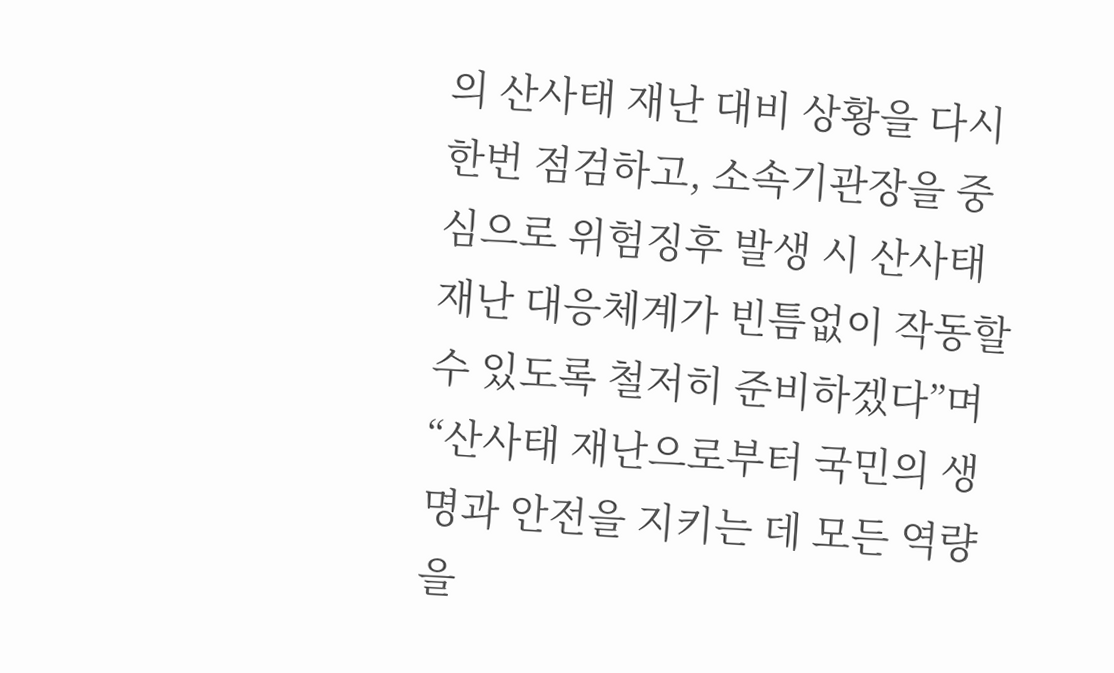의 산사태 재난 대비 상황을 다시 한번 점검하고, 소속기관장을 중심으로 위험징후 발생 시 산사태 재난 대응체계가 빈틈없이 작동할 수 있도록 철저히 준비하겠다”며 “산사태 재난으로부터 국민의 생명과 안전을 지키는 데 모든 역량을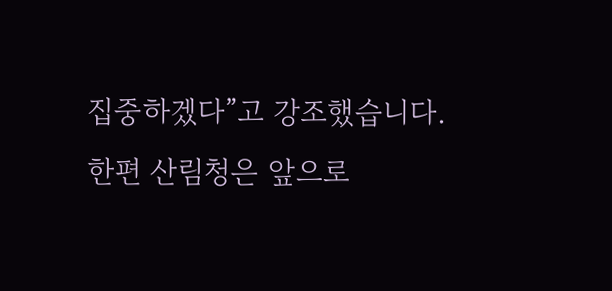집중하겠다”고 강조했습니다.
한편 산림청은 앞으로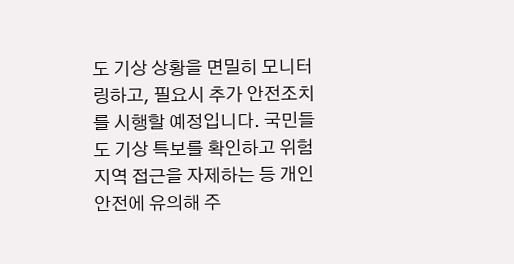도 기상 상황을 면밀히 모니터링하고, 필요시 추가 안전조치를 시행할 예정입니다. 국민들도 기상 특보를 확인하고 위험 지역 접근을 자제하는 등 개인 안전에 유의해 주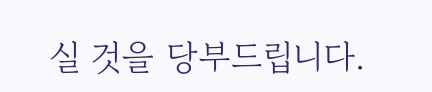실 것을 당부드립니다.